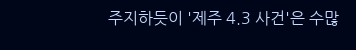주지하듯이 '제주 4.3 사건'은 수많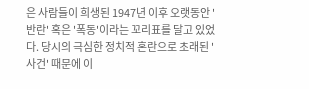은 사람들이 희생된 1947년 이후 오랫동안 '반란' 혹은 '폭동'이라는 꼬리표를 달고 있었다. 당시의 극심한 정치적 혼란으로 초래된 '사건' 때문에 이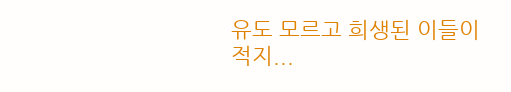유도 모르고 희생된 이들이 적지...